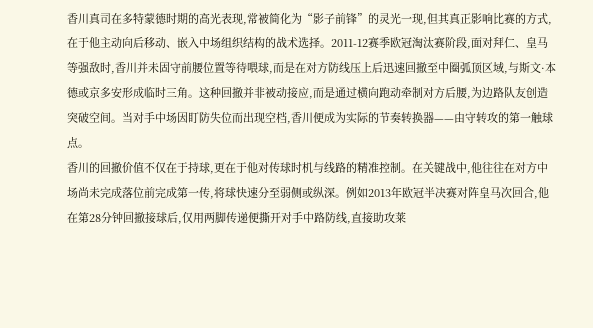香川真司在多特蒙德时期的高光表现,常被简化为“影子前锋”的灵光一现,但其真正影响比赛的方式,在于他主动向后移动、嵌入中场组织结构的战术选择。2011-12赛季欧冠淘汰赛阶段,面对拜仁、皇马等强敌时,香川并未固守前腰位置等待喂球,而是在对方防线压上后迅速回撤至中圈弧顶区域,与斯文·本德或京多安形成临时三角。这种回撤并非被动接应,而是通过横向跑动牵制对方后腰,为边路队友创造突破空间。当对手中场因盯防失位而出现空档,香川便成为实际的节奏转换器——由守转攻的第一触球点。
香川的回撤价值不仅在于持球,更在于他对传球时机与线路的精准控制。在关键战中,他往往在对方中场尚未完成落位前完成第一传,将球快速分至弱侧或纵深。例如2013年欧冠半决赛对阵皇马次回合,他在第28分钟回撤接球后,仅用两脚传递便撕开对手中路防线,直接助攻莱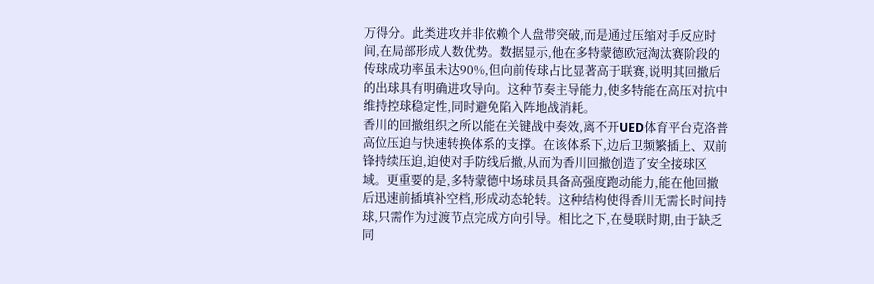万得分。此类进攻并非依赖个人盘带突破,而是通过压缩对手反应时间,在局部形成人数优势。数据显示,他在多特蒙德欧冠淘汰赛阶段的传球成功率虽未达90%,但向前传球占比显著高于联赛,说明其回撤后的出球具有明确进攻导向。这种节奏主导能力,使多特能在高压对抗中维持控球稳定性,同时避免陷入阵地战消耗。
香川的回撤组织之所以能在关键战中奏效,离不开UED体育平台克洛普高位压迫与快速转换体系的支撑。在该体系下,边后卫频繁插上、双前锋持续压迫,迫使对手防线后撤,从而为香川回撤创造了安全接球区域。更重要的是,多特蒙德中场球员具备高强度跑动能力,能在他回撤后迅速前插填补空档,形成动态轮转。这种结构使得香川无需长时间持球,只需作为过渡节点完成方向引导。相比之下,在曼联时期,由于缺乏同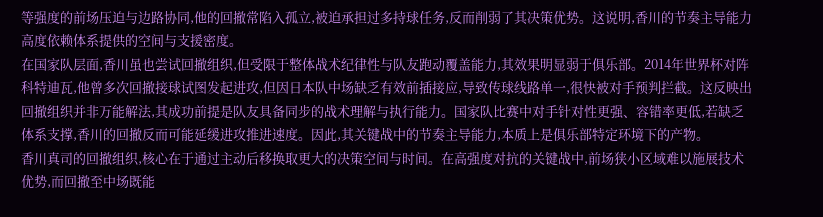等强度的前场压迫与边路协同,他的回撤常陷入孤立,被迫承担过多持球任务,反而削弱了其决策优势。这说明,香川的节奏主导能力高度依赖体系提供的空间与支援密度。
在国家队层面,香川虽也尝试回撤组织,但受限于整体战术纪律性与队友跑动覆盖能力,其效果明显弱于俱乐部。2014年世界杯对阵科特迪瓦,他曾多次回撤接球试图发起进攻,但因日本队中场缺乏有效前插接应,导致传球线路单一,很快被对手预判拦截。这反映出回撤组织并非万能解法,其成功前提是队友具备同步的战术理解与执行能力。国家队比赛中对手针对性更强、容错率更低,若缺乏体系支撑,香川的回撤反而可能延缓进攻推进速度。因此,其关键战中的节奏主导能力,本质上是俱乐部特定环境下的产物。
香川真司的回撤组织,核心在于通过主动后移换取更大的决策空间与时间。在高强度对抗的关键战中,前场狭小区域难以施展技术优势,而回撤至中场既能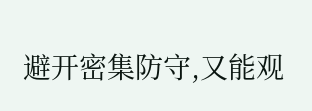避开密集防守,又能观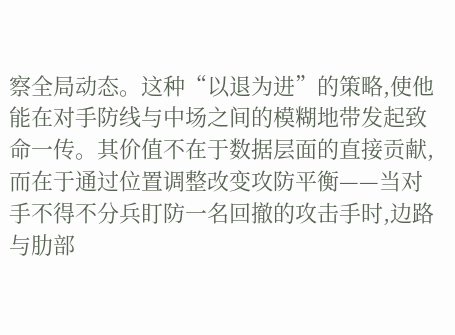察全局动态。这种“以退为进”的策略,使他能在对手防线与中场之间的模糊地带发起致命一传。其价值不在于数据层面的直接贡献,而在于通过位置调整改变攻防平衡——当对手不得不分兵盯防一名回撤的攻击手时,边路与肋部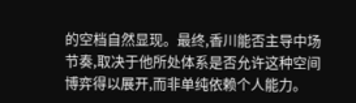的空档自然显现。最终,香川能否主导中场节奏,取决于他所处体系是否允许这种空间博弈得以展开,而非单纯依赖个人能力。